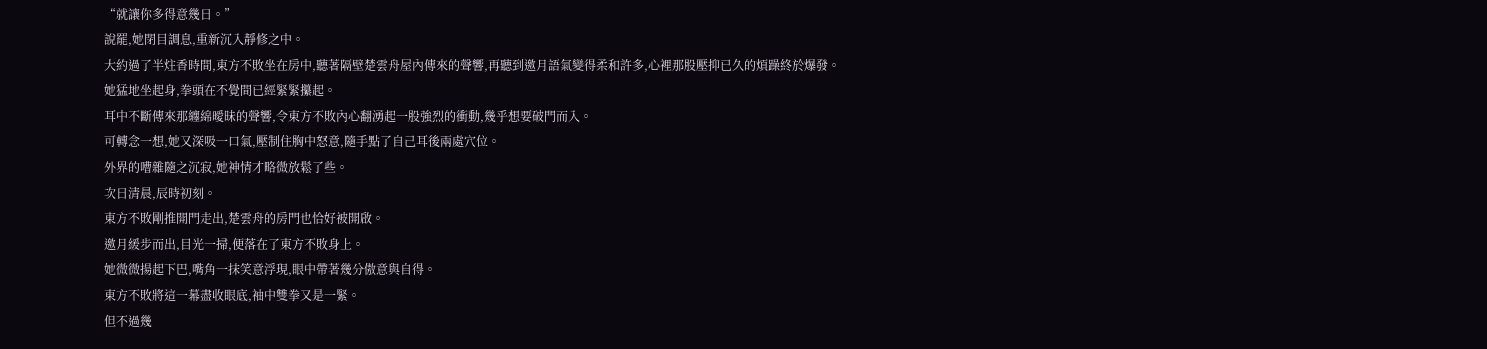“就讓你多得意幾日。”
說罷,她閉目調息,重新沉入靜修之中。
大約過了半炷香時間,東方不敗坐在房中,聽著隔壁楚雲舟屋內傳來的聲響,再聽到邀月語氣變得柔和許多,心裡那股壓抑已久的煩躁終於爆發。
她猛地坐起身,拳頭在不覺間已經緊緊攥起。
耳中不斷傳來那纏綿曖昧的聲響,令東方不敗內心翻湧起一股強烈的衝動,幾乎想要破門而入。
可轉念一想,她又深吸一口氣,壓制住胸中怒意,隨手點了自己耳後兩處穴位。
外界的嘈雜隨之沉寂,她神情才略微放鬆了些。
次日清晨,辰時初刻。
東方不敗剛推開門走出,楚雲舟的房門也恰好被開啟。
邀月緩步而出,目光一掃,便落在了東方不敗身上。
她微微揚起下巴,嘴角一抹笑意浮現,眼中帶著幾分傲意與自得。
東方不敗將這一幕盡收眼底,袖中雙拳又是一緊。
但不過幾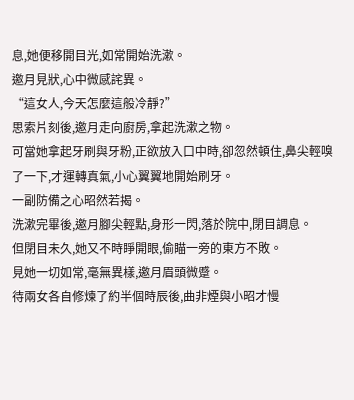息,她便移開目光,如常開始洗漱。
邀月見狀,心中微感詫異。
“這女人,今天怎麼這般冷靜?”
思索片刻後,邀月走向廚房,拿起洗漱之物。
可當她拿起牙刷與牙粉,正欲放入口中時,卻忽然頓住,鼻尖輕嗅了一下,才運轉真氣,小心翼翼地開始刷牙。
一副防備之心昭然若揭。
洗漱完畢後,邀月腳尖輕點,身形一閃,落於院中,閉目調息。
但閉目未久,她又不時睜開眼,偷瞄一旁的東方不敗。
見她一切如常,毫無異樣,邀月眉頭微蹙。
待兩女各自修煉了約半個時辰後,曲非煙與小昭才慢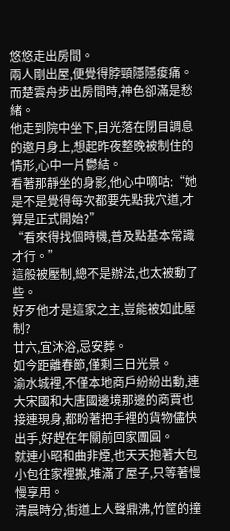悠悠走出房間。
兩人剛出屋,便覺得脖頸隱隱痠痛。
而楚雲舟步出房間時,神色卻滿是愁緒。
他走到院中坐下,目光落在閉目調息的邀月身上,想起昨夜整晚被制住的情形,心中一片鬱結。
看著那靜坐的身影,他心中嘀咕:“她是不是覺得每次都要先點我穴道,才算是正式開始?”
“看來得找個時機,普及點基本常識才行。”
這般被壓制,總不是辦法,也太被動了些。
好歹他才是這家之主,豈能被如此壓制?
廿六,宜沐浴,忌安葬。
如今距離春節,僅剩三日光景。
渝水城裡,不僅本地商戶紛紛出動,連大宋國和大唐國邊境那邊的商賈也接連現身,都盼著把手裡的貨物儘快出手,好趕在年關前回家團圓。
就連小昭和曲非煙,也天天抱著大包小包往家裡搬,堆滿了屋子,只等著慢慢享用。
清晨時分,街道上人聲鼎沸,竹筐的撞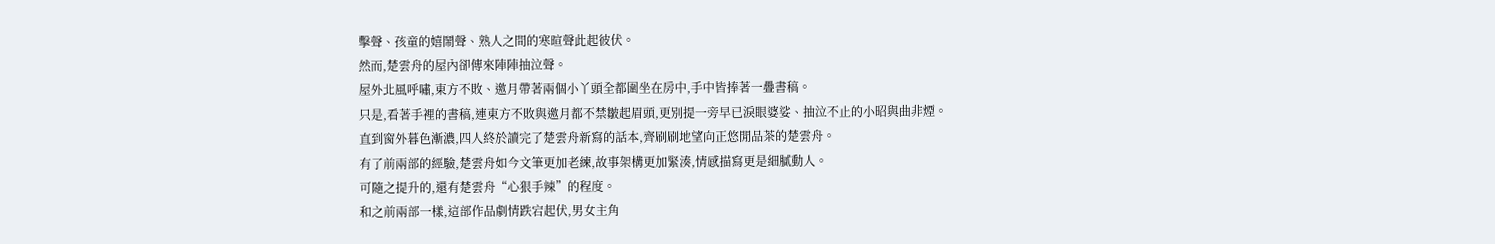擊聲、孩童的嬉鬧聲、熟人之間的寒暄聲此起彼伏。
然而,楚雲舟的屋內卻傳來陣陣抽泣聲。
屋外北風呼嘯,東方不敗、邀月帶著兩個小丫頭全都圍坐在房中,手中皆捧著一疊書稿。
只是,看著手裡的書稿,連東方不敗與邀月都不禁皺起眉頭,更別提一旁早已淚眼婆娑、抽泣不止的小昭與曲非煙。
直到窗外暮色漸濃,四人終於讀完了楚雲舟新寫的話本,齊刷刷地望向正悠閒品茶的楚雲舟。
有了前兩部的經驗,楚雲舟如今文筆更加老練,故事架構更加緊湊,情感描寫更是細膩動人。
可隨之提升的,還有楚雲舟“心狠手辣”的程度。
和之前兩部一樣,這部作品劇情跌宕起伏,男女主角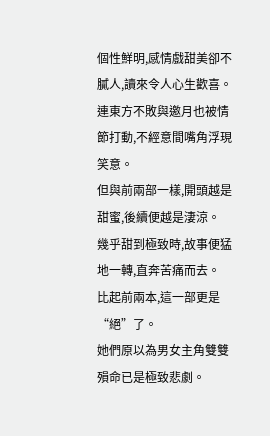個性鮮明,感情戲甜美卻不膩人,讀來令人心生歡喜。
連東方不敗與邀月也被情節打動,不經意間嘴角浮現笑意。
但與前兩部一樣,開頭越是甜蜜,後續便越是淒涼。
幾乎甜到極致時,故事便猛地一轉,直奔苦痛而去。
比起前兩本,這一部更是“絕”了。
她們原以為男女主角雙雙殞命已是極致悲劇。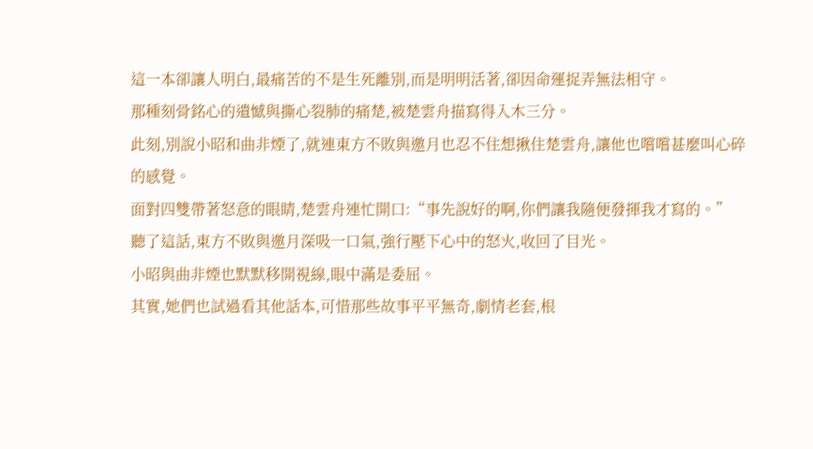這一本卻讓人明白,最痛苦的不是生死離別,而是明明活著,卻因命運捉弄無法相守。
那種刻骨銘心的遺憾與撕心裂肺的痛楚,被楚雲舟描寫得入木三分。
此刻,別說小昭和曲非煙了,就連東方不敗與邀月也忍不住想揪住楚雲舟,讓他也嚐嚐甚麼叫心碎的感覺。
面對四雙帶著怒意的眼睛,楚雲舟連忙開口:“事先說好的啊,你們讓我隨便發揮我才寫的。”
聽了這話,東方不敗與邀月深吸一口氣,強行壓下心中的怒火,收回了目光。
小昭與曲非煙也默默移開視線,眼中滿是委屈。
其實,她們也試過看其他話本,可惜那些故事平平無奇,劇情老套,根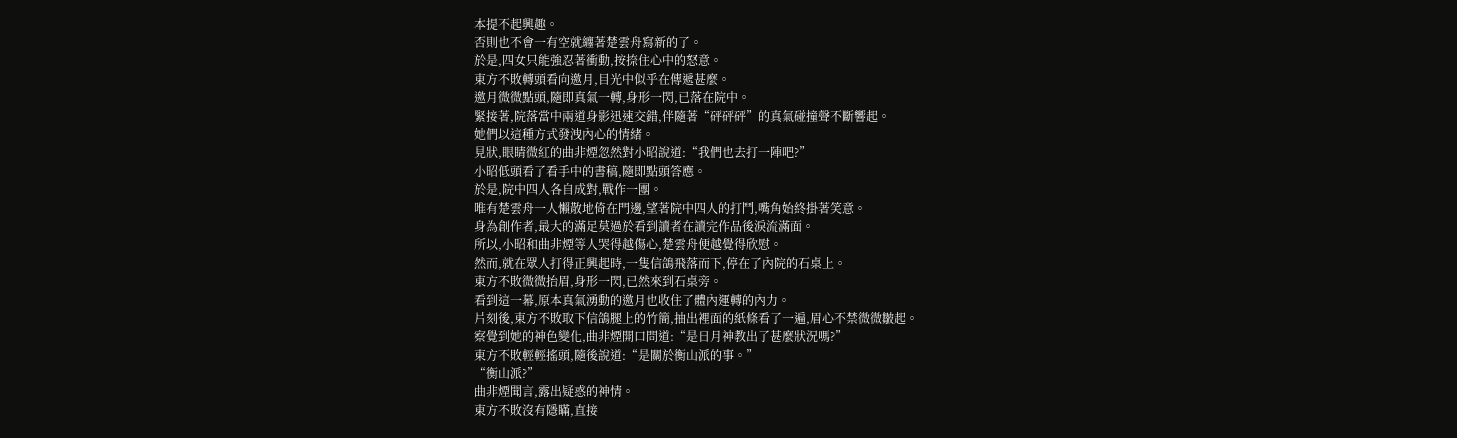本提不起興趣。
否則也不會一有空就纏著楚雲舟寫新的了。
於是,四女只能強忍著衝動,按捺住心中的怒意。
東方不敗轉頭看向邀月,目光中似乎在傳遞甚麼。
邀月微微點頭,隨即真氣一轉,身形一閃,已落在院中。
緊接著,院落當中兩道身影迅速交錯,伴隨著“砰砰砰”的真氣碰撞聲不斷響起。
她們以這種方式發洩內心的情緒。
見狀,眼睛微紅的曲非煙忽然對小昭說道:“我們也去打一陣吧?”
小昭低頭看了看手中的書稿,隨即點頭答應。
於是,院中四人各自成對,戰作一團。
唯有楚雲舟一人懶散地倚在門邊,望著院中四人的打鬥,嘴角始終掛著笑意。
身為創作者,最大的滿足莫過於看到讀者在讀完作品後淚流滿面。
所以,小昭和曲非煙等人哭得越傷心,楚雲舟便越覺得欣慰。
然而,就在眾人打得正興起時,一隻信鴿飛落而下,停在了內院的石桌上。
東方不敗微微抬眉,身形一閃,已然來到石桌旁。
看到這一幕,原本真氣湧動的邀月也收住了體內運轉的內力。
片刻後,東方不敗取下信鴿腿上的竹簡,抽出裡面的紙條看了一遍,眉心不禁微微皺起。
察覺到她的神色變化,曲非煙開口問道:“是日月神教出了甚麼狀況嗎?”
東方不敗輕輕搖頭,隨後說道:“是關於衡山派的事。”
“衡山派?”
曲非煙聞言,露出疑惑的神情。
東方不敗沒有隱瞞,直接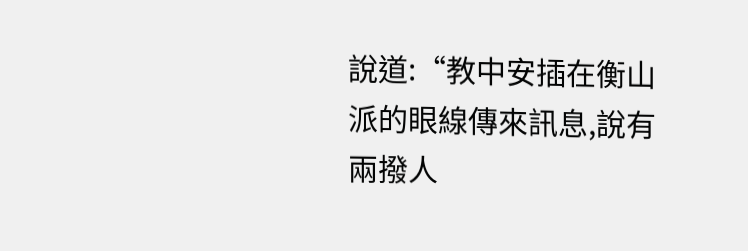說道:“教中安插在衡山派的眼線傳來訊息,說有兩撥人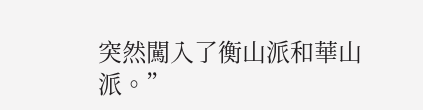突然闖入了衡山派和華山派。”